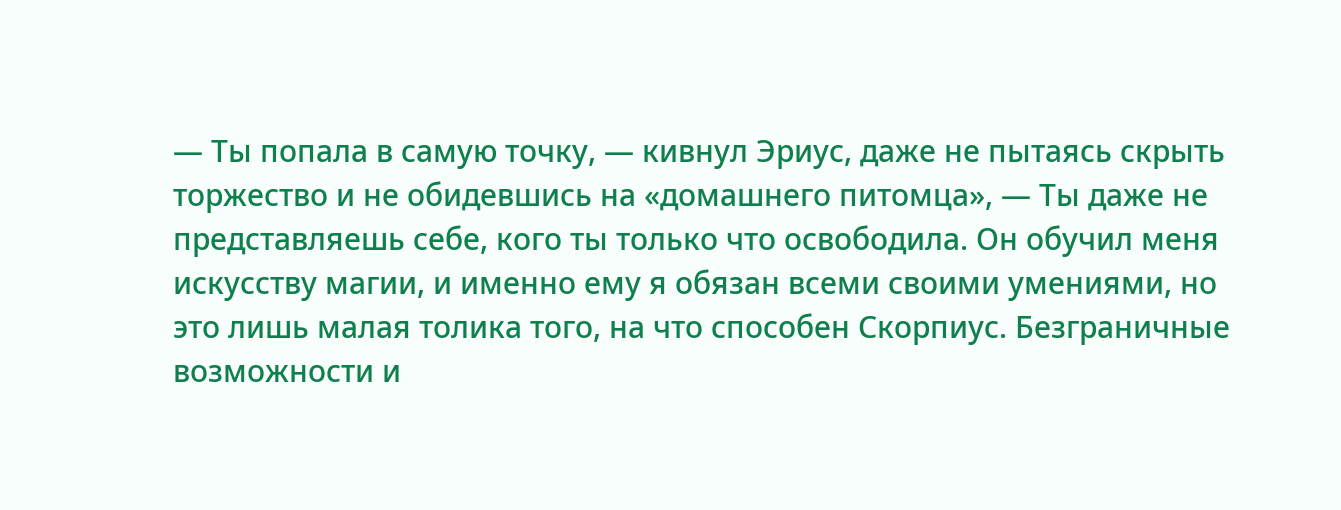— Ты попала в самую точку, — кивнул Эриус, даже не пытаясь скрыть торжество и не обидевшись на «домашнего питомца», — Ты даже не представляешь себе, кого ты только что освободила. Он обучил меня искусству магии, и именно ему я обязан всеми своими умениями, но это лишь малая толика того, на что способен Скорпиус. Безграничные возможности и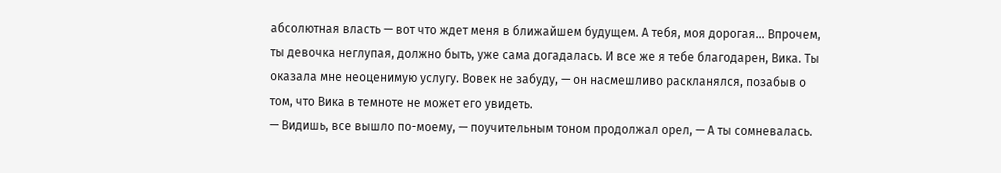абсолютная власть — вот что ждет меня в ближайшем будущем. А тебя, моя дорогая… Впрочем, ты девочка неглупая, должно быть, уже сама догадалась. И все же я тебе благодарен, Вика. Ты оказала мне неоценимую услугу. Вовек не забуду, — он насмешливо раскланялся, позабыв о том, что Вика в темноте не может его увидеть.
— Видишь, все вышло по-моему, — поучительным тоном продолжал орел, — А ты сомневалась.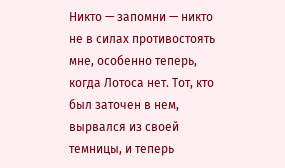Никто — запомни — никто не в силах противостоять мне, особенно теперь, когда Лотоса нет. Тот, кто был заточен в нем, вырвался из своей темницы, и теперь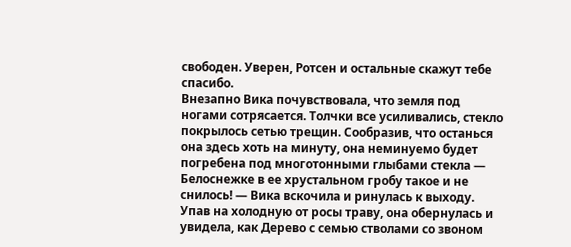свободен. Уверен, Ротсен и остальные скажут тебе спасибо.
Внезапно Вика почувствовала, что земля под ногами сотрясается. Толчки все усиливались, стекло покрылось сетью трещин. Сообразив, что останься она здесь хоть на минуту, она неминуемо будет погребена под многотонными глыбами стекла — Белоснежке в ее хрустальном гробу такое и не снилось! — Вика вскочила и ринулась к выходу. Упав на холодную от росы траву, она обернулась и увидела, как Дерево с семью стволами со звоном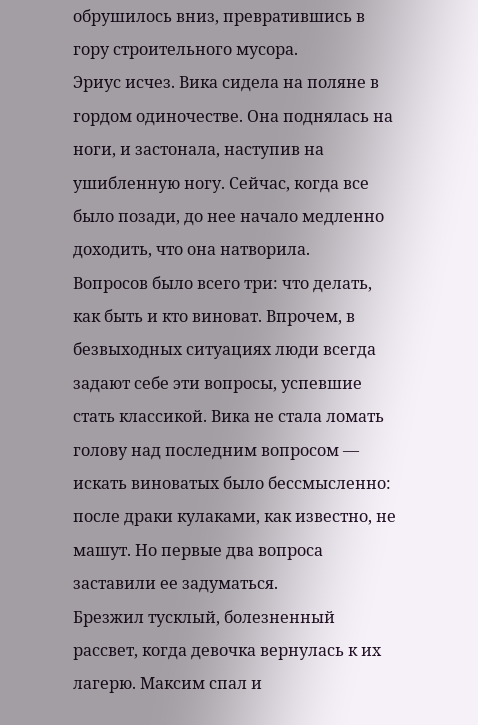обрушилось вниз, превратившись в гору строительного мусора.
Эриус исчез. Вика сидела на поляне в гордом одиночестве. Она поднялась на ноги, и застонала, наступив на ушибленную ногу. Сейчас, когда все было позади, до нее начало медленно доходить, что она натворила.
Вопросов было всего три: что делать, как быть и кто виноват. Впрочем, в безвыходных ситуациях люди всегда задают себе эти вопросы, успевшие стать классикой. Вика не стала ломать голову над последним вопросом — искать виноватых было бессмысленно: после драки кулаками, как известно, не машут. Но первые два вопроса заставили ее задуматься.
Брезжил тусклый, болезненный рассвет, когда девочка вернулась к их лагерю. Максим спал и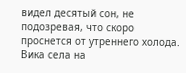видел десятый сон, не подозревая, что скоро проснется от утреннего холода. Вика села на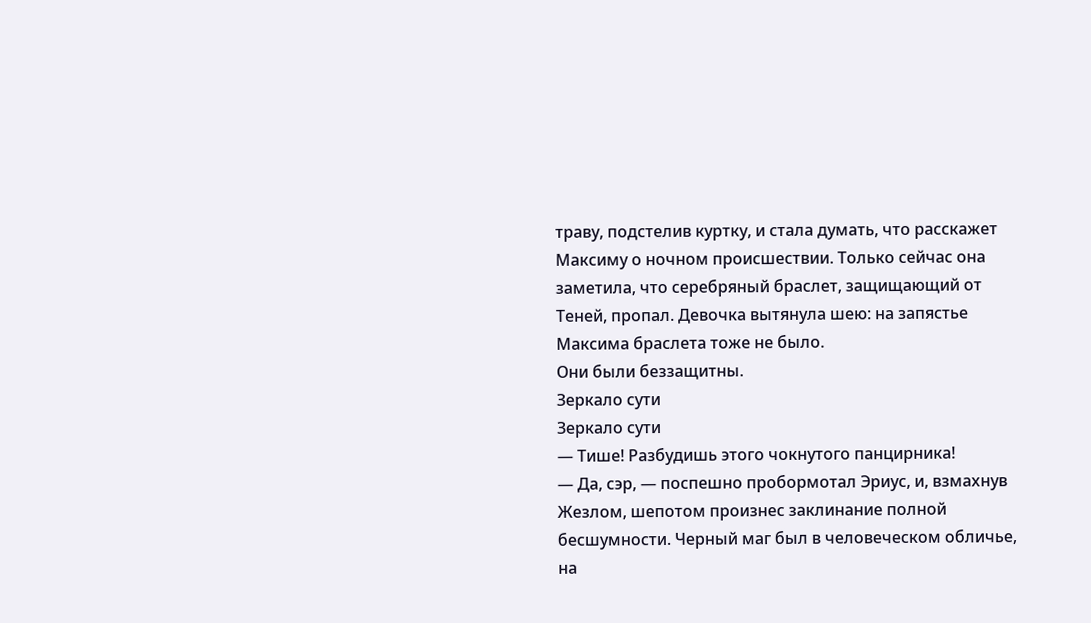траву, подстелив куртку, и стала думать, что расскажет Максиму о ночном происшествии. Только сейчас она заметила, что серебряный браслет, защищающий от Теней, пропал. Девочка вытянула шею: на запястье Максима браслета тоже не было.
Они были беззащитны.
Зеркало сути
Зеркало сути
— Тише! Разбудишь этого чокнутого панцирника!
— Да, сэр, — поспешно пробормотал Эриус, и, взмахнув Жезлом, шепотом произнес заклинание полной бесшумности. Черный маг был в человеческом обличье, на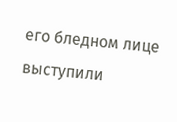его бледном лице выступили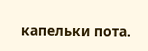капельки пота.